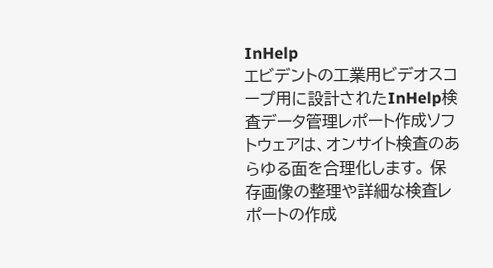InHelp
エビデントの工業用ビデオスコープ用に設計されたInHelp検査データ管理レポート作成ソフトウェアは、オンサイト検査のあらゆる面を合理化します。 保存画像の整理や詳細な検査レポートの作成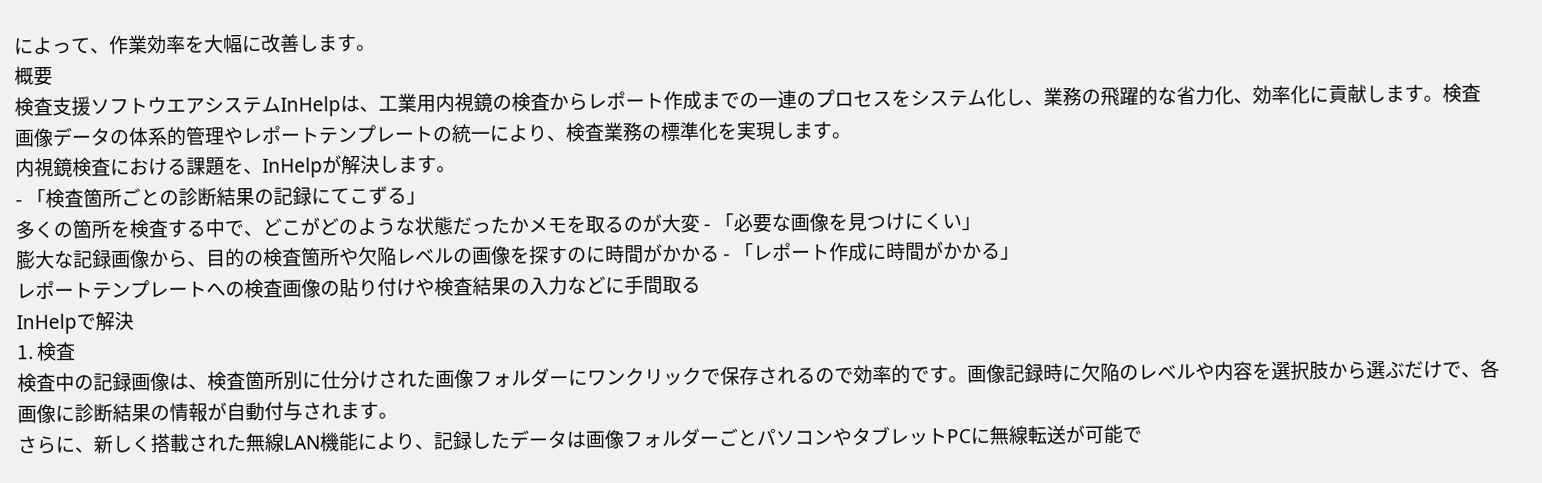によって、作業効率を大幅に改善します。
概要
検査支援ソフトウエアシステムInHelpは、工業用内視鏡の検査からレポート作成までの一連のプロセスをシステム化し、業務の飛躍的な省力化、効率化に貢献します。検査画像データの体系的管理やレポートテンプレートの統一により、検査業務の標準化を実現します。
内視鏡検査における課題を、InHelpが解決します。
- 「検査箇所ごとの診断結果の記録にてこずる」
多くの箇所を検査する中で、どこがどのような状態だったかメモを取るのが大変 - 「必要な画像を見つけにくい」
膨大な記録画像から、目的の検査箇所や欠陥レベルの画像を探すのに時間がかかる - 「レポート作成に時間がかかる」
レポートテンプレートへの検査画像の貼り付けや検査結果の入力などに手間取る
InHelpで解決
1. 検査
検査中の記録画像は、検査箇所別に仕分けされた画像フォルダーにワンクリックで保存されるので効率的です。画像記録時に欠陥のレベルや内容を選択肢から選ぶだけで、各画像に診断結果の情報が自動付与されます。
さらに、新しく搭載された無線LAN機能により、記録したデータは画像フォルダーごとパソコンやタブレットPCに無線転送が可能で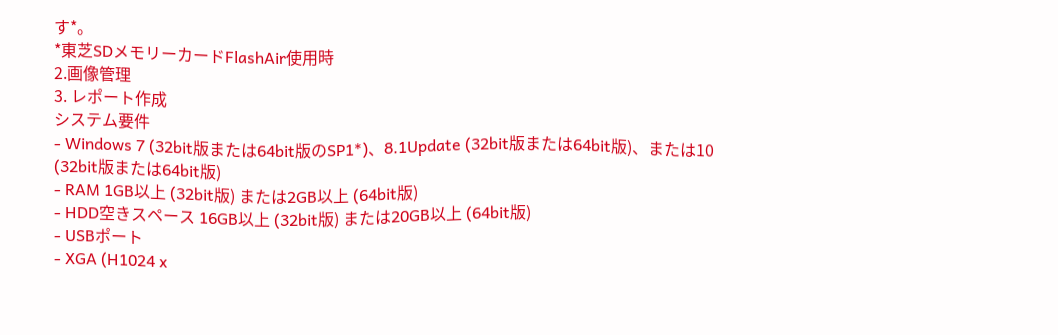す*。
*東芝SDメモリーカードFlashAir使用時
2.画像管理
3. レポート作成
システム要件
- Windows 7 (32bit版または64bit版のSP1*)、8.1Update (32bit版または64bit版)、または10 (32bit版または64bit版)
- RAM 1GB以上 (32bit版) または2GB以上 (64bit版)
- HDD空きスペース 16GB以上 (32bit版) または20GB以上 (64bit版)
- USBポート
- XGA (H1024 x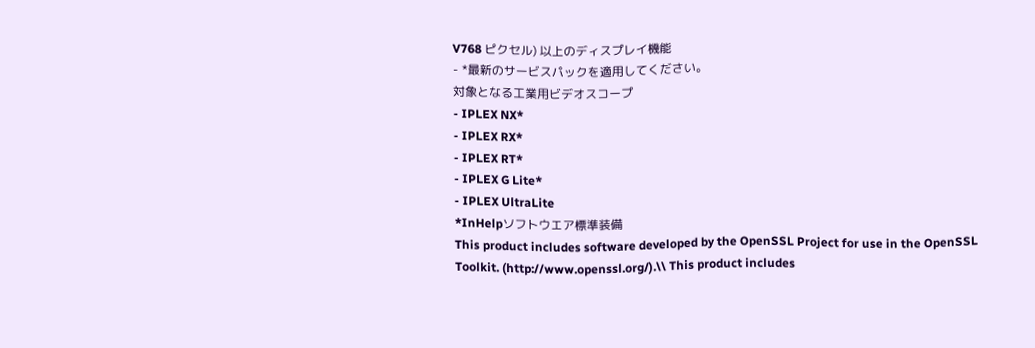V768 ピクセル) 以上のディスプレイ機能
- *最新のサービスパックを適用してください。
対象となる工業用ビデオスコープ
- IPLEX NX*
- IPLEX RX*
- IPLEX RT*
- IPLEX G Lite*
- IPLEX UltraLite
*InHelpソフトウエア標準装備
This product includes software developed by the OpenSSL Project for use in the OpenSSL Toolkit. (http://www.openssl.org/).\\ This product includes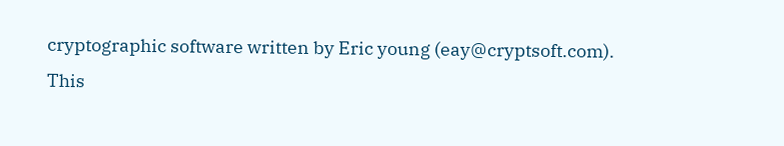cryptographic software written by Eric young (eay@cryptsoft.com).
This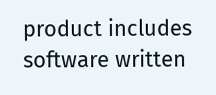product includes software written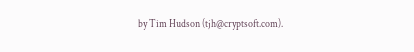by Tim Hudson (tjh@cryptsoft.com).